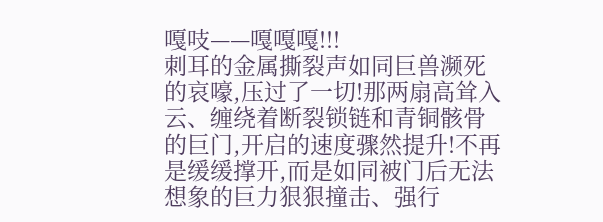嘎吱——嘎嘎嘎!!!
刺耳的金属撕裂声如同巨兽濒死的哀嚎,压过了一切!那两扇高耸入云、缠绕着断裂锁链和青铜骸骨的巨门,开启的速度骤然提升!不再是缓缓撑开,而是如同被门后无法想象的巨力狠狠撞击、强行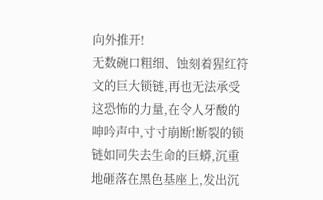向外推开!
无数碗口粗细、蚀刻着猩红符文的巨大锁链,再也无法承受这恐怖的力量,在令人牙酸的呻吟声中,寸寸崩断!断裂的锁链如同失去生命的巨蟒,沉重地砸落在黑色基座上,发出沉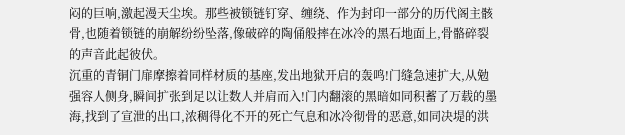闷的巨响,激起漫天尘埃。那些被锁链钉穿、缠绕、作为封印一部分的历代阁主骸骨,也随着锁链的崩解纷纷坠落,像破碎的陶俑般摔在冰冷的黑石地面上,骨骼碎裂的声音此起彼伏。
沉重的青铜门扉摩擦着同样材质的基座,发出地狱开启的轰鸣!门缝急速扩大,从勉强容人侧身,瞬间扩张到足以让数人并肩而入!门内翻滚的黑暗如同积蓄了万载的墨海,找到了宣泄的出口,浓稠得化不开的死亡气息和冰冷彻骨的恶意,如同决堤的洪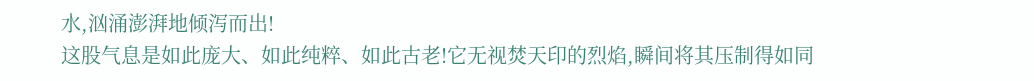水,汹涌澎湃地倾泻而出!
这股气息是如此庞大、如此纯粹、如此古老!它无视焚天印的烈焰,瞬间将其压制得如同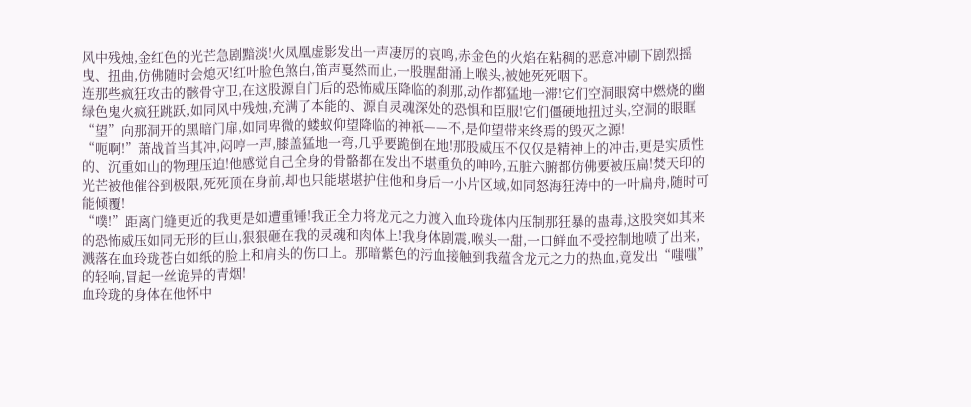风中残烛,金红色的光芒急剧黯淡!火凤凰虚影发出一声凄厉的哀鸣,赤金色的火焰在粘稠的恶意冲刷下剧烈摇曳、扭曲,仿佛随时会熄灭!红叶脸色煞白,笛声戛然而止,一股腥甜涌上喉头,被她死死咽下。
连那些疯狂攻击的骸骨守卫,在这股源自门后的恐怖威压降临的刹那,动作都猛地一滞!它们空洞眼窝中燃烧的幽绿色鬼火疯狂跳跃,如同风中残烛,充满了本能的、源自灵魂深处的恐惧和臣服!它们僵硬地扭过头,空洞的眼眶“望”向那洞开的黑暗门扉,如同卑微的蝼蚁仰望降临的神祇——不,是仰望带来终焉的毁灭之源!
“呃啊!”萧战首当其冲,闷哼一声,膝盖猛地一弯,几乎要跪倒在地!那股威压不仅仅是精神上的冲击,更是实质性的、沉重如山的物理压迫!他感觉自己全身的骨骼都在发出不堪重负的呻吟,五脏六腑都仿佛要被压扁!焚天印的光芒被他催谷到极限,死死顶在身前,却也只能堪堪护住他和身后一小片区域,如同怒海狂涛中的一叶扁舟,随时可能倾覆!
“噗!”距离门缝更近的我更是如遭重锤!我正全力将龙元之力渡入血玲珑体内压制那狂暴的蛊毒,这股突如其来的恐怖威压如同无形的巨山,狠狠砸在我的灵魂和肉体上!我身体剧震,喉头一甜,一口鲜血不受控制地喷了出来,溅落在血玲珑苍白如纸的脸上和肩头的伤口上。那暗紫色的污血接触到我蕴含龙元之力的热血,竟发出“嗤嗤”的轻响,冒起一丝诡异的青烟!
血玲珑的身体在他怀中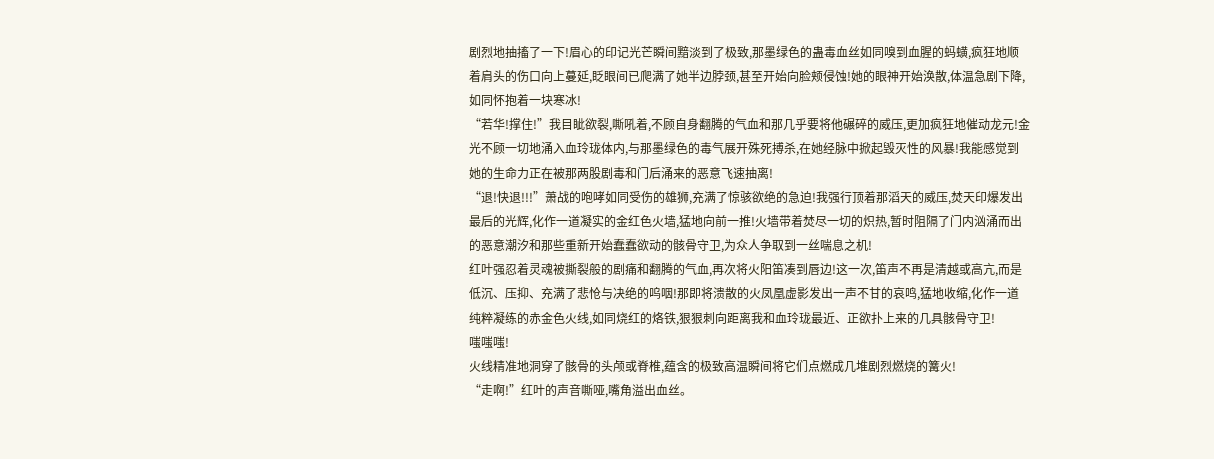剧烈地抽搐了一下!眉心的印记光芒瞬间黯淡到了极致,那墨绿色的蛊毒血丝如同嗅到血腥的蚂蟥,疯狂地顺着肩头的伤口向上蔓延,眨眼间已爬满了她半边脖颈,甚至开始向脸颊侵蚀!她的眼神开始涣散,体温急剧下降,如同怀抱着一块寒冰!
“若华!撑住!”我目眦欲裂,嘶吼着,不顾自身翻腾的气血和那几乎要将他碾碎的威压,更加疯狂地催动龙元!金光不顾一切地涌入血玲珑体内,与那墨绿色的毒气展开殊死搏杀,在她经脉中掀起毁灭性的风暴!我能感觉到她的生命力正在被那两股剧毒和门后涌来的恶意飞速抽离!
“退!快退!!!”萧战的咆哮如同受伤的雄狮,充满了惊骇欲绝的急迫!我强行顶着那滔天的威压,焚天印爆发出最后的光辉,化作一道凝实的金红色火墙,猛地向前一推!火墙带着焚尽一切的炽热,暂时阻隔了门内汹涌而出的恶意潮汐和那些重新开始蠢蠢欲动的骸骨守卫,为众人争取到一丝喘息之机!
红叶强忍着灵魂被撕裂般的剧痛和翻腾的气血,再次将火阳笛凑到唇边!这一次,笛声不再是清越或高亢,而是低沉、压抑、充满了悲怆与决绝的呜咽!那即将溃散的火凤凰虚影发出一声不甘的哀鸣,猛地收缩,化作一道纯粹凝练的赤金色火线,如同烧红的烙铁,狠狠刺向距离我和血玲珑最近、正欲扑上来的几具骸骨守卫!
嗤嗤嗤!
火线精准地洞穿了骸骨的头颅或脊椎,蕴含的极致高温瞬间将它们点燃成几堆剧烈燃烧的篝火!
“走啊!”红叶的声音嘶哑,嘴角溢出血丝。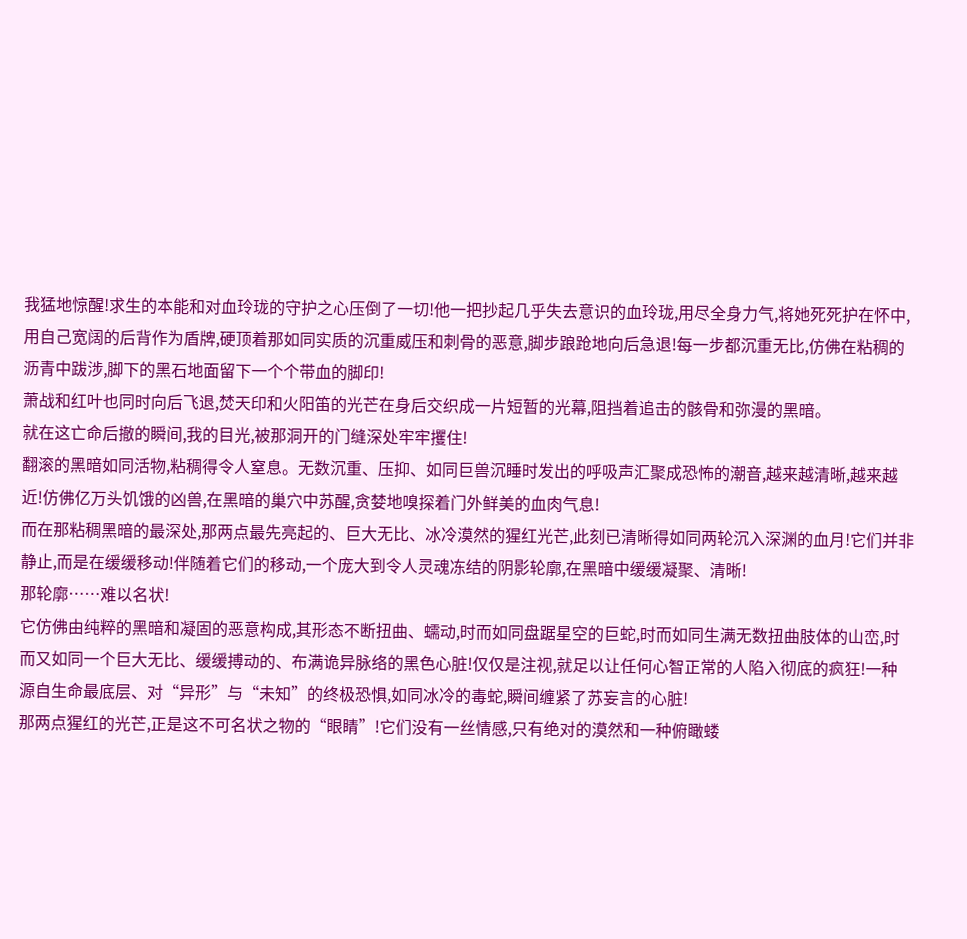我猛地惊醒!求生的本能和对血玲珑的守护之心压倒了一切!他一把抄起几乎失去意识的血玲珑,用尽全身力气,将她死死护在怀中,用自己宽阔的后背作为盾牌,硬顶着那如同实质的沉重威压和刺骨的恶意,脚步踉跄地向后急退!每一步都沉重无比,仿佛在粘稠的沥青中跋涉,脚下的黑石地面留下一个个带血的脚印!
萧战和红叶也同时向后飞退,焚天印和火阳笛的光芒在身后交织成一片短暂的光幕,阻挡着追击的骸骨和弥漫的黑暗。
就在这亡命后撤的瞬间,我的目光,被那洞开的门缝深处牢牢攫住!
翻滚的黑暗如同活物,粘稠得令人窒息。无数沉重、压抑、如同巨兽沉睡时发出的呼吸声汇聚成恐怖的潮音,越来越清晰,越来越近!仿佛亿万头饥饿的凶兽,在黑暗的巢穴中苏醒,贪婪地嗅探着门外鲜美的血肉气息!
而在那粘稠黑暗的最深处,那两点最先亮起的、巨大无比、冰冷漠然的猩红光芒,此刻已清晰得如同两轮沉入深渊的血月!它们并非静止,而是在缓缓移动!伴随着它们的移动,一个庞大到令人灵魂冻结的阴影轮廓,在黑暗中缓缓凝聚、清晰!
那轮廓……难以名状!
它仿佛由纯粹的黑暗和凝固的恶意构成,其形态不断扭曲、蠕动,时而如同盘踞星空的巨蛇,时而如同生满无数扭曲肢体的山峦,时而又如同一个巨大无比、缓缓搏动的、布满诡异脉络的黑色心脏!仅仅是注视,就足以让任何心智正常的人陷入彻底的疯狂!一种源自生命最底层、对“异形”与“未知”的终极恐惧,如同冰冷的毒蛇,瞬间缠紧了苏妄言的心脏!
那两点猩红的光芒,正是这不可名状之物的“眼睛”!它们没有一丝情感,只有绝对的漠然和一种俯瞰蝼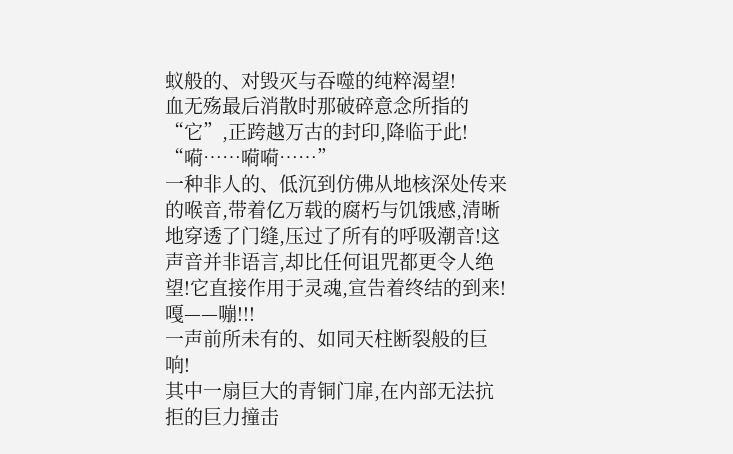蚁般的、对毁灭与吞噬的纯粹渴望!
血无殇最后消散时那破碎意念所指的“它”,正跨越万古的封印,降临于此!
“嗬……嗬嗬……”
一种非人的、低沉到仿佛从地核深处传来的喉音,带着亿万载的腐朽与饥饿感,清晰地穿透了门缝,压过了所有的呼吸潮音!这声音并非语言,却比任何诅咒都更令人绝望!它直接作用于灵魂,宣告着终结的到来!
嘎——嘣!!!
一声前所未有的、如同天柱断裂般的巨响!
其中一扇巨大的青铜门扉,在内部无法抗拒的巨力撞击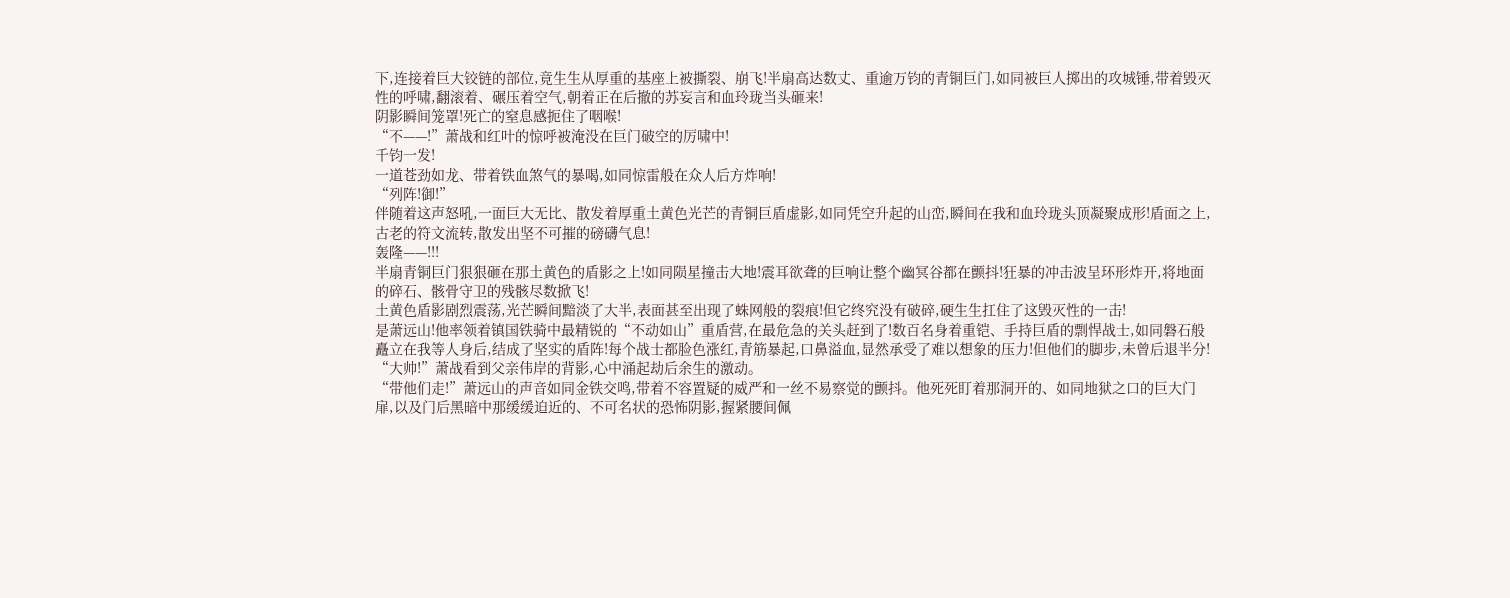下,连接着巨大铰链的部位,竟生生从厚重的基座上被撕裂、崩飞!半扇高达数丈、重逾万钧的青铜巨门,如同被巨人掷出的攻城锤,带着毁灭性的呼啸,翻滚着、碾压着空气,朝着正在后撤的苏妄言和血玲珑当头砸来!
阴影瞬间笼罩!死亡的窒息感扼住了咽喉!
“不——!”萧战和红叶的惊呼被淹没在巨门破空的厉啸中!
千钧一发!
一道苍劲如龙、带着铁血煞气的暴喝,如同惊雷般在众人后方炸响!
“列阵!御!”
伴随着这声怒吼,一面巨大无比、散发着厚重土黄色光芒的青铜巨盾虚影,如同凭空升起的山峦,瞬间在我和血玲珑头顶凝聚成形!盾面之上,古老的符文流转,散发出坚不可摧的磅礴气息!
轰隆——!!!
半扇青铜巨门狠狠砸在那土黄色的盾影之上!如同陨星撞击大地!震耳欲聋的巨响让整个幽冥谷都在颤抖!狂暴的冲击波呈环形炸开,将地面的碎石、骸骨守卫的残骸尽数掀飞!
土黄色盾影剧烈震荡,光芒瞬间黯淡了大半,表面甚至出现了蛛网般的裂痕!但它终究没有破碎,硬生生扛住了这毁灭性的一击!
是萧远山!他率领着镇国铁骑中最精锐的“不动如山”重盾营,在最危急的关头赶到了!数百名身着重铠、手持巨盾的剽悍战士,如同磐石般矗立在我等人身后,结成了坚实的盾阵!每个战士都脸色涨红,青筋暴起,口鼻溢血,显然承受了难以想象的压力!但他们的脚步,未曾后退半分!
“大帅!”萧战看到父亲伟岸的背影,心中涌起劫后余生的激动。
“带他们走!”萧远山的声音如同金铁交鸣,带着不容置疑的威严和一丝不易察觉的颤抖。他死死盯着那洞开的、如同地狱之口的巨大门扉,以及门后黑暗中那缓缓迫近的、不可名状的恐怖阴影,握紧腰间佩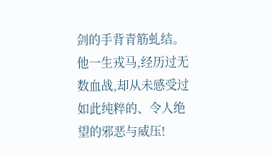剑的手背青筋虬结。他一生戎马,经历过无数血战,却从未感受过如此纯粹的、令人绝望的邪恶与威压!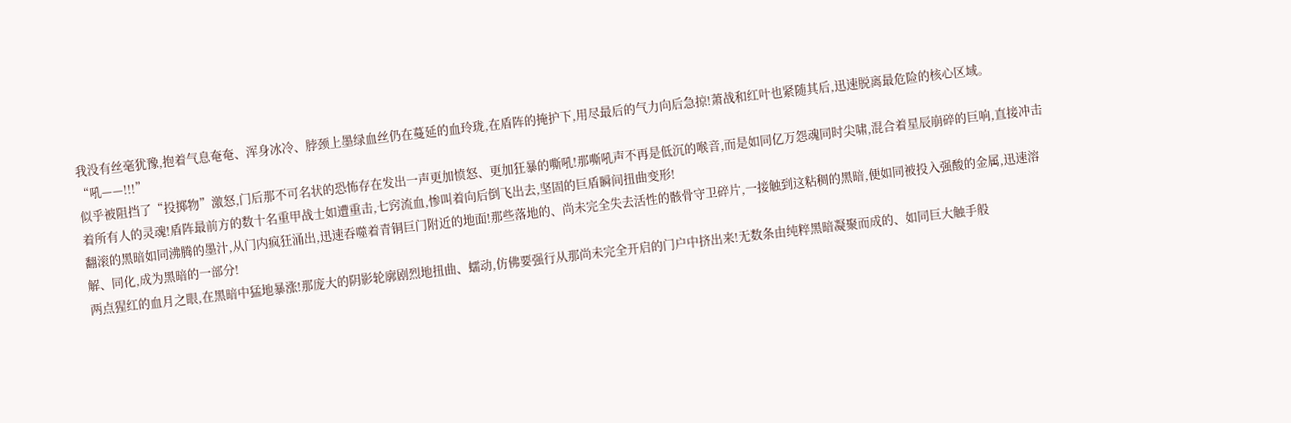我没有丝毫犹豫,抱着气息奄奄、浑身冰冷、脖颈上墨绿血丝仍在蔓延的血玲珑,在盾阵的掩护下,用尽最后的气力向后急掠!萧战和红叶也紧随其后,迅速脱离最危险的核心区域。
“吼——!!!”
似乎被阻挡了“投掷物”激怒,门后那不可名状的恐怖存在发出一声更加愤怒、更加狂暴的嘶吼!那嘶吼声不再是低沉的喉音,而是如同亿万怨魂同时尖啸,混合着星辰崩碎的巨响,直接冲击着所有人的灵魂!盾阵最前方的数十名重甲战士如遭重击,七窍流血,惨叫着向后倒飞出去,坚固的巨盾瞬间扭曲变形!
翻滚的黑暗如同沸腾的墨汁,从门内疯狂涌出,迅速吞噬着青铜巨门附近的地面!那些落地的、尚未完全失去活性的骸骨守卫碎片,一接触到这粘稠的黑暗,便如同被投入强酸的金属,迅速溶解、同化,成为黑暗的一部分!
两点猩红的血月之眼,在黑暗中猛地暴涨!那庞大的阴影轮廓剧烈地扭曲、蠕动,仿佛要强行从那尚未完全开启的门户中挤出来!无数条由纯粹黑暗凝聚而成的、如同巨大触手般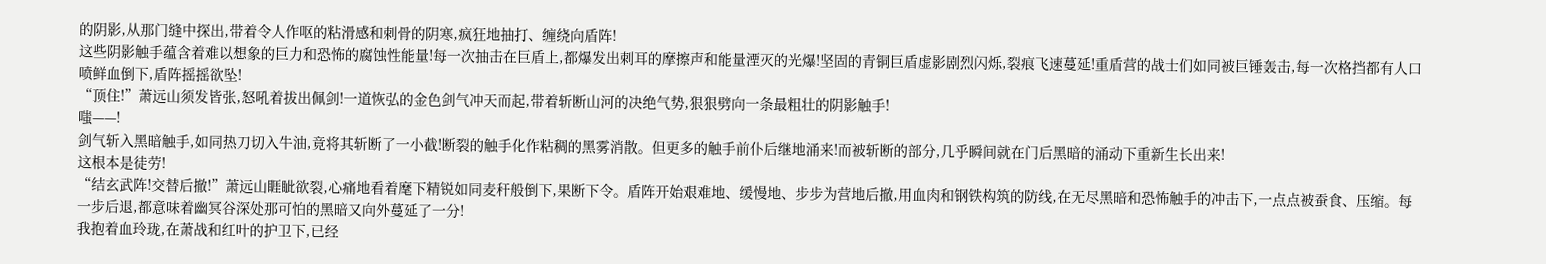的阴影,从那门缝中探出,带着令人作呕的粘滑感和刺骨的阴寒,疯狂地抽打、缠绕向盾阵!
这些阴影触手蕴含着难以想象的巨力和恐怖的腐蚀性能量!每一次抽击在巨盾上,都爆发出刺耳的摩擦声和能量湮灭的光爆!坚固的青铜巨盾虚影剧烈闪烁,裂痕飞速蔓延!重盾营的战士们如同被巨锤轰击,每一次格挡都有人口喷鲜血倒下,盾阵摇摇欲坠!
“顶住!”萧远山须发皆张,怒吼着拔出佩剑!一道恢弘的金色剑气冲天而起,带着斩断山河的决绝气势,狠狠劈向一条最粗壮的阴影触手!
嗤——!
剑气斩入黑暗触手,如同热刀切入牛油,竟将其斩断了一小截!断裂的触手化作粘稠的黑雾消散。但更多的触手前仆后继地涌来!而被斩断的部分,几乎瞬间就在门后黑暗的涌动下重新生长出来!
这根本是徒劳!
“结玄武阵!交替后撤!”萧远山睚眦欲裂,心痛地看着麾下精锐如同麦秆般倒下,果断下令。盾阵开始艰难地、缓慢地、步步为营地后撤,用血肉和钢铁构筑的防线,在无尽黑暗和恐怖触手的冲击下,一点点被蚕食、压缩。每一步后退,都意味着幽冥谷深处那可怕的黑暗又向外蔓延了一分!
我抱着血玲珑,在萧战和红叶的护卫下,已经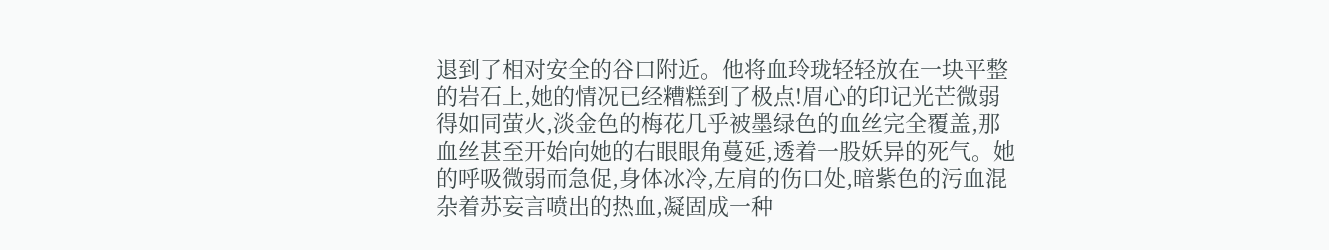退到了相对安全的谷口附近。他将血玲珑轻轻放在一块平整的岩石上,她的情况已经糟糕到了极点!眉心的印记光芒微弱得如同萤火,淡金色的梅花几乎被墨绿色的血丝完全覆盖,那血丝甚至开始向她的右眼眼角蔓延,透着一股妖异的死气。她的呼吸微弱而急促,身体冰冷,左肩的伤口处,暗紫色的污血混杂着苏妄言喷出的热血,凝固成一种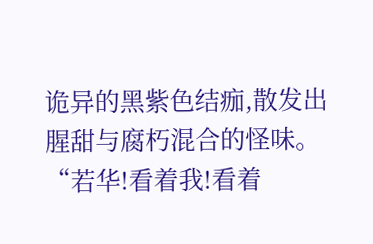诡异的黑紫色结痂,散发出腥甜与腐朽混合的怪味。
“若华!看着我!看着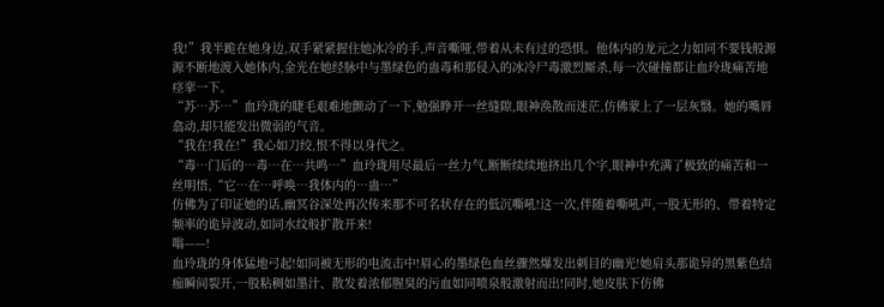我!”我半跪在她身边,双手紧紧握住她冰冷的手,声音嘶哑,带着从未有过的恐惧。他体内的龙元之力如同不要钱般源源不断地渡入她体内,金光在她经脉中与墨绿色的蛊毒和那侵入的冰冷尸毒激烈厮杀,每一次碰撞都让血玲珑痛苦地痉挛一下。
“苏…苏…”血玲珑的睫毛艰难地颤动了一下,勉强睁开一丝缝隙,眼神涣散而迷茫,仿佛蒙上了一层灰翳。她的嘴唇翕动,却只能发出微弱的气音。
“我在!我在!”我心如刀绞,恨不得以身代之。
“毒…门后的…毒…在…共鸣…”血玲珑用尽最后一丝力气,断断续续地挤出几个字,眼神中充满了极致的痛苦和一丝明悟,“它…在…呼唤…我体内的…蛊…”
仿佛为了印证她的话,幽冥谷深处再次传来那不可名状存在的低沉嘶吼!这一次,伴随着嘶吼声,一股无形的、带着特定频率的诡异波动,如同水纹般扩散开来!
嗡——!
血玲珑的身体猛地弓起!如同被无形的电流击中!眉心的墨绿色血丝骤然爆发出刺目的幽光!她肩头那诡异的黑紫色结痂瞬间裂开,一股粘稠如墨汁、散发着浓郁腥臭的污血如同喷泉般激射而出!同时,她皮肤下仿佛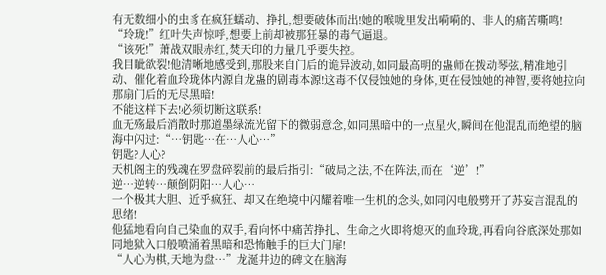有无数细小的虫豸在疯狂蠕动、挣扎,想要破体而出!她的喉咙里发出嗬嗬的、非人的痛苦嘶鸣!
“玲珑!”红叶失声惊呼,想要上前却被那狂暴的毒气逼退。
“该死!”萧战双眼赤红,焚天印的力量几乎要失控。
我目眦欲裂!他清晰地感受到,那股来自门后的诡异波动,如同最高明的蛊师在拨动琴弦,精准地引动、催化着血玲珑体内源自龙蛊的剧毒本源!这毒不仅侵蚀她的身体,更在侵蚀她的神智,要将她拉向那扇门后的无尽黑暗!
不能这样下去!必须切断这联系!
血无殇最后消散时那道墨绿流光留下的微弱意念,如同黑暗中的一点星火,瞬间在他混乱而绝望的脑海中闪过:“…钥匙…在…人心…”
钥匙?人心?
天机阁主的残魂在罗盘碎裂前的最后指引:“破局之法,不在阵法,而在‘逆’!”
逆…逆转…颠倒阴阳…人心…
一个极其大胆、近乎疯狂、却又在绝境中闪耀着唯一生机的念头,如同闪电般劈开了苏妄言混乱的思绪!
他猛地看向自己染血的双手,看向怀中痛苦挣扎、生命之火即将熄灭的血玲珑,再看向谷底深处那如同地狱入口般喷涌着黑暗和恐怖触手的巨大门扉!
“人心为棋,天地为盘…”龙涎井边的碑文在脑海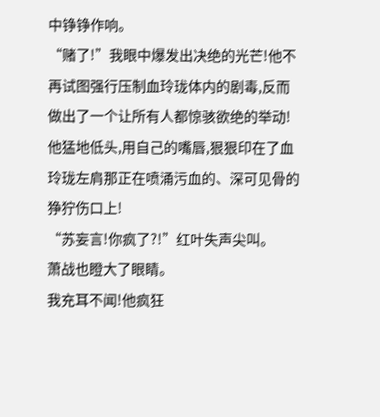中铮铮作响。
“赌了!”我眼中爆发出决绝的光芒!他不再试图强行压制血玲珑体内的剧毒,反而做出了一个让所有人都惊骇欲绝的举动!
他猛地低头,用自己的嘴唇,狠狠印在了血玲珑左肩那正在喷涌污血的、深可见骨的狰狞伤口上!
“苏妄言!你疯了?!”红叶失声尖叫。
萧战也瞪大了眼睛。
我充耳不闻!他疯狂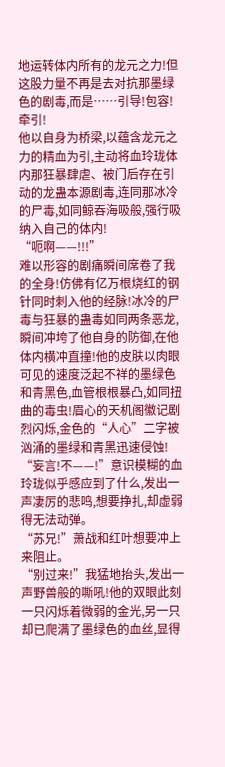地运转体内所有的龙元之力!但这股力量不再是去对抗那墨绿色的剧毒,而是……引导!包容!牵引!
他以自身为桥梁,以蕴含龙元之力的精血为引,主动将血玲珑体内那狂暴肆虐、被门后存在引动的龙蛊本源剧毒,连同那冰冷的尸毒,如同鲸吞海吸般,强行吸纳入自己的体内!
“呃啊——!!!”
难以形容的剧痛瞬间席卷了我的全身!仿佛有亿万根烧红的钢针同时刺入他的经脉!冰冷的尸毒与狂暴的蛊毒如同两条恶龙,瞬间冲垮了他自身的防御,在他体内横冲直撞!他的皮肤以肉眼可见的速度泛起不祥的墨绿色和青黑色,血管根根暴凸,如同扭曲的毒虫!眉心的天机阁徽记剧烈闪烁,金色的“人心”二字被汹涌的墨绿和青黑迅速侵蚀!
“妄言!不——!”意识模糊的血玲珑似乎感应到了什么,发出一声凄厉的悲鸣,想要挣扎,却虚弱得无法动弹。
“苏兄!”萧战和红叶想要冲上来阻止。
“别过来!”我猛地抬头,发出一声野兽般的嘶吼!他的双眼此刻一只闪烁着微弱的金光,另一只却已爬满了墨绿色的血丝,显得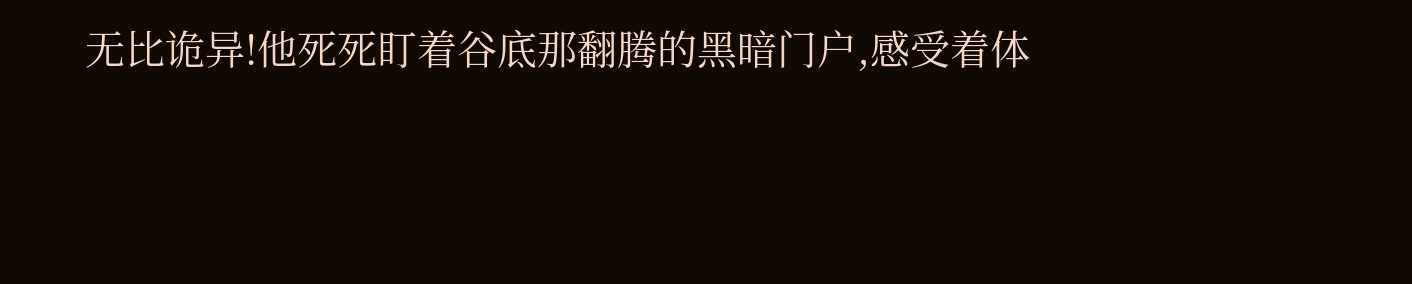无比诡异!他死死盯着谷底那翻腾的黑暗门户,感受着体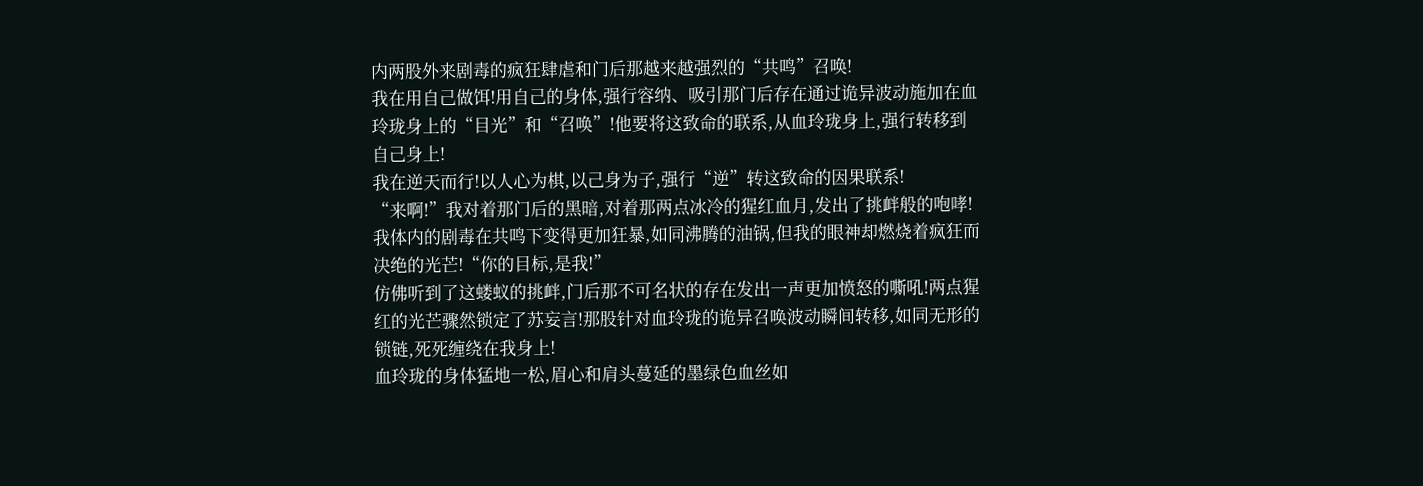内两股外来剧毒的疯狂肆虐和门后那越来越强烈的“共鸣”召唤!
我在用自己做饵!用自己的身体,强行容纳、吸引那门后存在通过诡异波动施加在血玲珑身上的“目光”和“召唤”!他要将这致命的联系,从血玲珑身上,强行转移到自己身上!
我在逆天而行!以人心为棋,以己身为子,强行“逆”转这致命的因果联系!
“来啊!”我对着那门后的黑暗,对着那两点冰冷的猩红血月,发出了挑衅般的咆哮!我体内的剧毒在共鸣下变得更加狂暴,如同沸腾的油锅,但我的眼神却燃烧着疯狂而决绝的光芒!“你的目标,是我!”
仿佛听到了这蝼蚁的挑衅,门后那不可名状的存在发出一声更加愤怒的嘶吼!两点猩红的光芒骤然锁定了苏妄言!那股针对血玲珑的诡异召唤波动瞬间转移,如同无形的锁链,死死缠绕在我身上!
血玲珑的身体猛地一松,眉心和肩头蔓延的墨绿色血丝如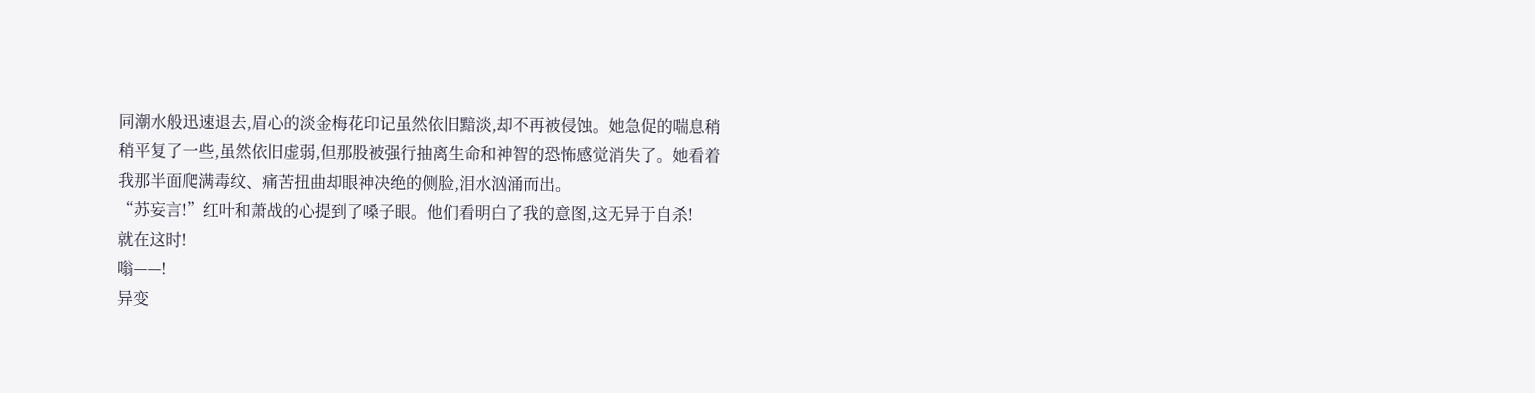同潮水般迅速退去,眉心的淡金梅花印记虽然依旧黯淡,却不再被侵蚀。她急促的喘息稍稍平复了一些,虽然依旧虚弱,但那股被强行抽离生命和神智的恐怖感觉消失了。她看着我那半面爬满毒纹、痛苦扭曲却眼神决绝的侧脸,泪水汹涌而出。
“苏妄言!”红叶和萧战的心提到了嗓子眼。他们看明白了我的意图,这无异于自杀!
就在这时!
嗡——!
异变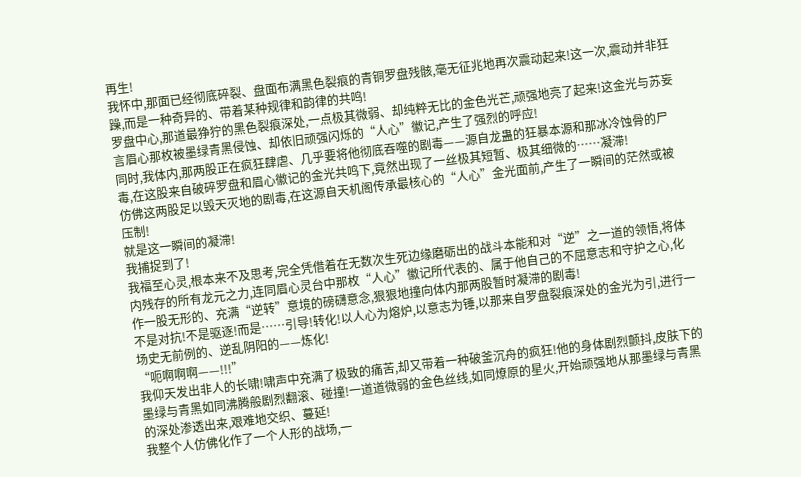再生!
我怀中,那面已经彻底碎裂、盘面布满黑色裂痕的青铜罗盘残骸,毫无征兆地再次震动起来!这一次,震动并非狂躁,而是一种奇异的、带着某种规律和韵律的共鸣!
罗盘中心,那道最狰狞的黑色裂痕深处,一点极其微弱、却纯粹无比的金色光芒,顽强地亮了起来!这金光与苏妄言眉心那枚被墨绿青黑侵蚀、却依旧顽强闪烁的“人心”徽记,产生了强烈的呼应!
同时,我体内,那两股正在疯狂肆虐、几乎要将他彻底吞噬的剧毒——源自龙蛊的狂暴本源和那冰冷蚀骨的尸毒,在这股来自破碎罗盘和眉心徽记的金光共鸣下,竟然出现了一丝极其短暂、极其细微的……凝滞!
仿佛这两股足以毁天灭地的剧毒,在这源自天机阁传承最核心的“人心”金光面前,产生了一瞬间的茫然或被压制!
就是这一瞬间的凝滞!
我捕捉到了!
我福至心灵,根本来不及思考,完全凭借着在无数次生死边缘磨砺出的战斗本能和对“逆”之一道的领悟,将体内残存的所有龙元之力,连同眉心灵台中那枚“人心”徽记所代表的、属于他自己的不屈意志和守护之心,化作一股无形的、充满“逆转”意境的磅礴意念,狠狠地撞向体内那两股暂时凝滞的剧毒!
不是对抗!不是驱逐!而是……引导!转化!以人心为熔炉,以意志为锤,以那来自罗盘裂痕深处的金光为引,进行一场史无前例的、逆乱阴阳的——炼化!
“呃啊啊啊——!!!”
我仰天发出非人的长啸!啸声中充满了极致的痛苦,却又带着一种破釜沉舟的疯狂!他的身体剧烈颤抖,皮肤下的墨绿与青黑如同沸腾般剧烈翻滚、碰撞!一道道微弱的金色丝线,如同燎原的星火,开始顽强地从那墨绿与青黑的深处渗透出来,艰难地交织、蔓延!
我整个人仿佛化作了一个人形的战场,一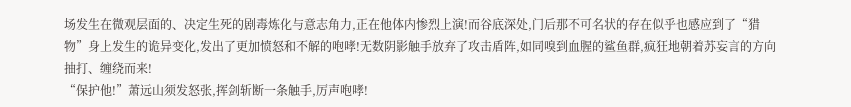场发生在微观层面的、决定生死的剧毒炼化与意志角力,正在他体内惨烈上演!而谷底深处,门后那不可名状的存在似乎也感应到了“猎物”身上发生的诡异变化,发出了更加愤怒和不解的咆哮!无数阴影触手放弃了攻击盾阵,如同嗅到血腥的鲨鱼群,疯狂地朝着苏妄言的方向抽打、缠绕而来!
“保护他!”萧远山须发怒张,挥剑斩断一条触手,厉声咆哮!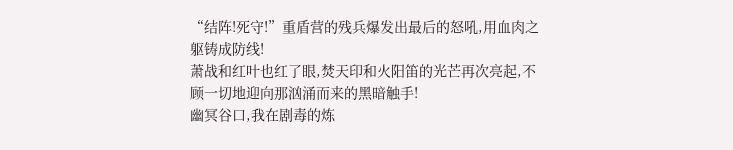“结阵!死守!”重盾营的残兵爆发出最后的怒吼,用血肉之躯铸成防线!
萧战和红叶也红了眼,焚天印和火阳笛的光芒再次亮起,不顾一切地迎向那汹涌而来的黑暗触手!
幽冥谷口,我在剧毒的炼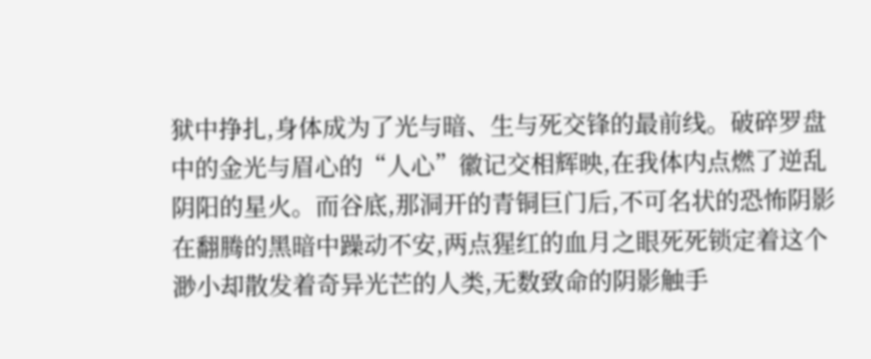狱中挣扎,身体成为了光与暗、生与死交锋的最前线。破碎罗盘中的金光与眉心的“人心”徽记交相辉映,在我体内点燃了逆乱阴阳的星火。而谷底,那洞开的青铜巨门后,不可名状的恐怖阴影在翻腾的黑暗中躁动不安,两点猩红的血月之眼死死锁定着这个渺小却散发着奇异光芒的人类,无数致命的阴影触手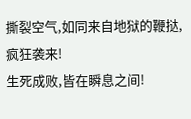撕裂空气,如同来自地狱的鞭挞,疯狂袭来!
生死成败,皆在瞬息之间!